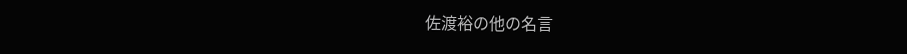佐渡裕の他の名言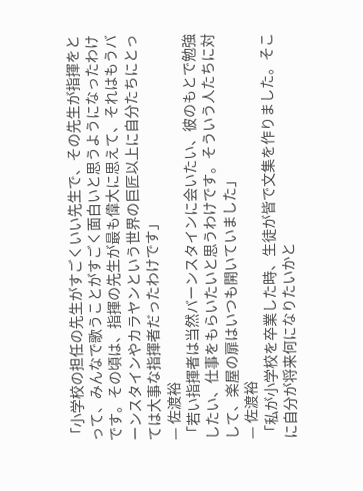「小学校の担任の先生がすごくいい先生で、その先生が指揮をとって、みんなで歌うことがすごく面白いと思うようになったわけです。その頃は、指揮の先生が最も偉大に思えて、それはもうバーンスタインやカラヤンという世界の巨匠以上に自分たちにとっては大事な指揮者だったわけです」
— 佐渡裕
「若い指揮者は当然バーンスタインに会いたい、彼のもとで勉強したい、仕事をもらいたいと思うわけです。そういう人たちに対して、楽屋の扉はいつも開いていました」
— 佐渡裕
「私が小学校を卒業した時、生徒が皆で文集を作りました。そこに自分が将来何になりたいかと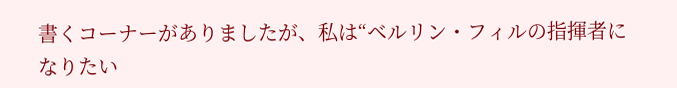書くコーナーがありましたが、私は“ベルリン・フィルの指揮者になりたい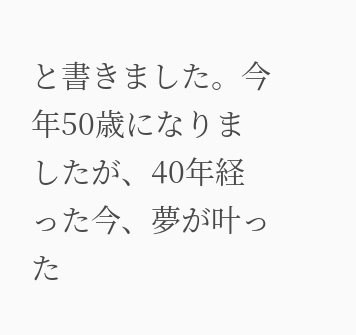と書きました。今年50歳になりましたが、40年経った今、夢が叶った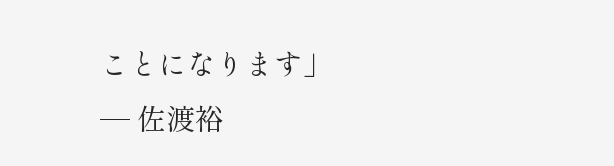ことになります」
— 佐渡裕